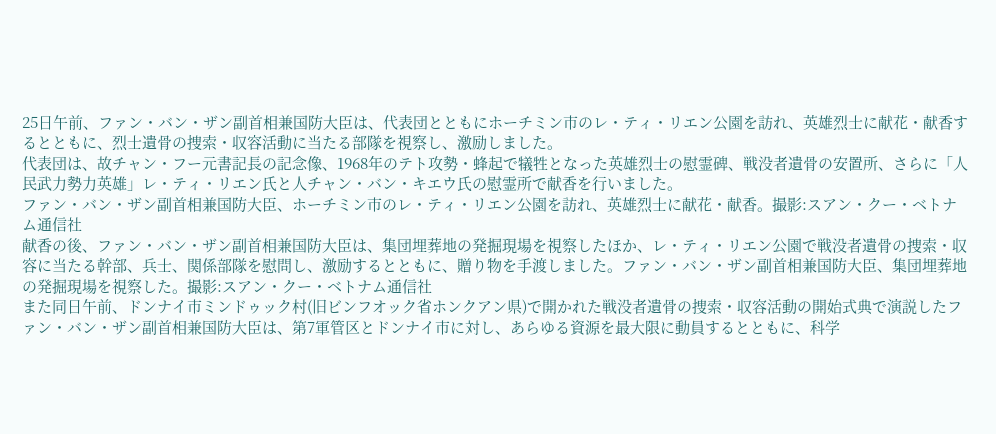25日午前、ファン・バン・ザン副首相兼国防大臣は、代表団とともにホーチミン市のレ・ティ・リエン公園を訪れ、英雄烈士に献花・献香するとともに、烈士遺骨の捜索・収容活動に当たる部隊を視察し、激励しました。
代表団は、故チャン・フー元書記長の記念像、1968年のテト攻勢・蜂起で犠牲となった英雄烈士の慰霊碑、戦没者遺骨の安置所、さらに「人民武力勢力英雄」レ・ティ・リエン氏と人チャン・バン・キエウ氏の慰霊所で献香を行いました。
ファン・バン・ザン副首相兼国防大臣、ホーチミン市のレ・ティ・リエン公園を訪れ、英雄烈士に献花・献香。撮影:スアン・クー・ベトナム通信社
献香の後、ファン・バン・ザン副首相兼国防大臣は、集団埋葬地の発掘現場を視察したほか、レ・ティ・リエン公園で戦没者遺骨の捜索・収容に当たる幹部、兵士、関係部隊を慰問し、激励するとともに、贈り物を手渡しました。ファン・バン・ザン副首相兼国防大臣、集団埋葬地の発掘現場を視察した。撮影:スアン・クー・ベトナム通信社
また同日午前、ドンナイ市ミンドゥック村(旧ビンフオック省ホンクアン県)で開かれた戦没者遺骨の捜索・収容活動の開始式典で演説したファン・バン・ザン副首相兼国防大臣は、第7軍管区とドンナイ市に対し、あらゆる資源を最大限に動員するとともに、科学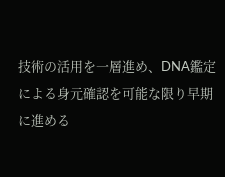技術の活用を一層進め、DNA鑑定による身元確認を可能な限り早期に進める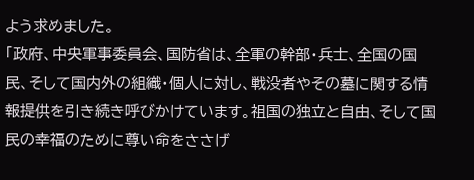よう求めました。
「政府、中央軍事委員会、国防省は、全軍の幹部・兵士、全国の国民、そして国内外の組織・個人に対し、戦没者やその墓に関する情報提供を引き続き呼びかけています。祖国の独立と自由、そして国民の幸福のために尊い命をささげ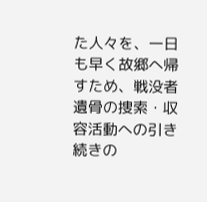た人々を、一日も早く故郷へ帰すため、戦没者遺骨の捜索・収容活動への引き続きの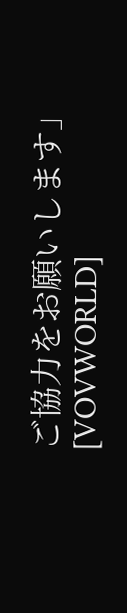ご協力をお願いします」
[VOVWORLD]